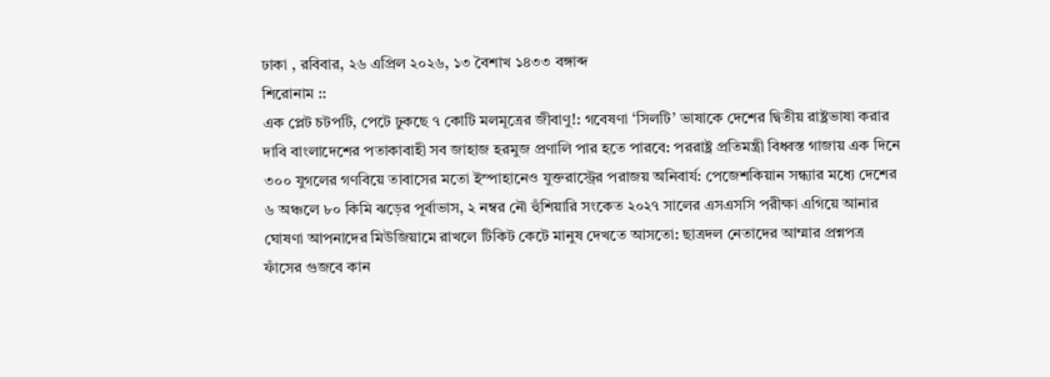ঢাকা , রবিবার, ২৬ এপ্রিল ২০২৬, ১৩ বৈশাখ ১৪৩৩ বঙ্গাব্দ
শিরোনাম ::
এক প্লেট চটপটি, পেটে ঢুকছে ৭ কোটি মলমূত্রের জীবাণু!: গবেষণা ‘সিলটি’ ভাষাকে দেশের দ্বিতীয় রাষ্ট্রভাষা করার দাবি বাংলাদেশের পতাকাবাহী সব জাহাজ হরমুজ প্রণালি পার হতে পারবে: পররাষ্ট্র প্রতিমন্ত্রী বিধ্বস্ত গাজায় এক দিনে ৩০০ যুগলের গণবিয়ে তাবাসের মতো ইস্পাহানেও যুক্তরাস্ট্রের পরাজয় অনিবার্য: পেজেশকিয়ান সন্ধ্যার মধ্যে দেশের ৬ অঞ্চলে ৮০ কিমি ঝড়ের পূর্বাভাস, ২ নম্বর নৌ হুঁশিয়ারি সংকেত ২০২৭ সালের এসএসসি পরীক্ষা এগিয়ে আনার ঘোষণা আপনাদের মিউজিয়ামে রাখলে টিকিট কেটে মানুষ দেখতে আসতো: ছাত্রদল নেতাদের আম্মার প্রশ্নপত্র ফাঁসের গুজবে কান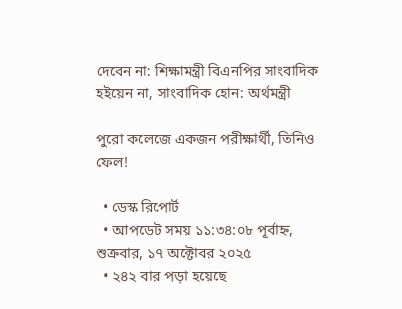দেবেন না: শিক্ষামন্ত্রী বিএনপির সাংবাদিক হইয়েন না, সাংবাদিক হোন: অর্থমন্ত্রী

পুরো কলেজে একজন পরীক্ষার্থী, তিনিও ফেল!

  • ডেস্ক রিপোর্ট
  • আপডেট সময় ১১:৩৪:০৮ পূর্বাহ্ন, শুক্রবার, ১৭ অক্টোবর ২০২৫
  • ২৪২ বার পড়া হয়েছে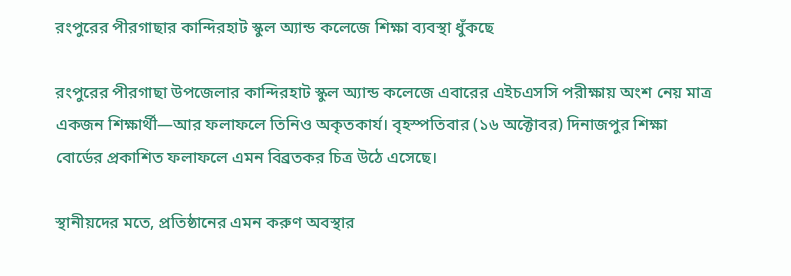রংপুরের পীরগাছার কান্দিরহাট স্কুল অ্যান্ড কলেজে শিক্ষা ব্যবস্থা ধুঁকছে

রংপুরের পীরগাছা উপজেলার কান্দিরহাট স্কুল অ্যান্ড কলেজে এবারের এইচএসসি পরীক্ষায় অংশ নেয় মাত্র একজন শিক্ষার্থী—আর ফলাফলে তিনিও অকৃতকার্য। বৃহস্পতিবার (১৬ অক্টোবর) দিনাজপুর শিক্ষা বোর্ডের প্রকাশিত ফলাফলে এমন বিব্রতকর চিত্র উঠে এসেছে।

স্থানীয়দের মতে, প্রতিষ্ঠানের এমন করুণ অবস্থার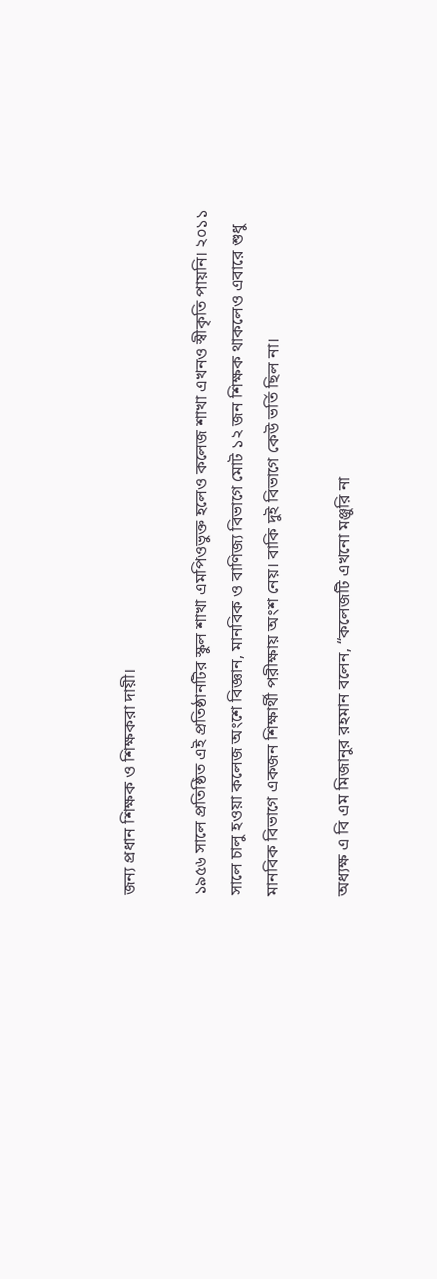জন্য প্রধান শিক্ষক ও শিক্ষকরা দায়ী।

১৯৫৬ সালে প্রতিষ্ঠিত এই প্রতিষ্ঠানটির স্কুল শাখা এমপিওভুক্ত হলেও কলেজ শাখা এখনও স্বীকৃতি পায়নি। ২০১১ সালে চালু হওয়া কলেজ অংশে বিজ্ঞান, মানবিক ও বাণিজ্য বিভাগে মোট ১২ জন শিক্ষক থাকলেও এবারে শুধু মানবিক বিভাগে একজন শিক্ষার্থী পরীক্ষায় অংশ নেয়। বাকি দুই বিভাগে কেউ ভর্তি ছিল না।

অধ্যক্ষ এ বি এম মিজানুর রহমান বলেন, “কলেজটি এখনো মঞ্জুরি না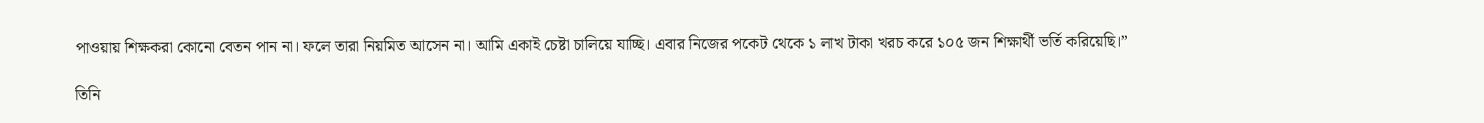পাওয়ায় শিক্ষকরা কোনো বেতন পান না। ফলে তারা নিয়মিত আসেন না। আমি একাই চেষ্টা চালিয়ে যাচ্ছি। এবার নিজের পকেট থেকে ১ লাখ টাকা খরচ করে ১০৫ জন শিক্ষার্থী ভর্তি করিয়েছি।”

তিনি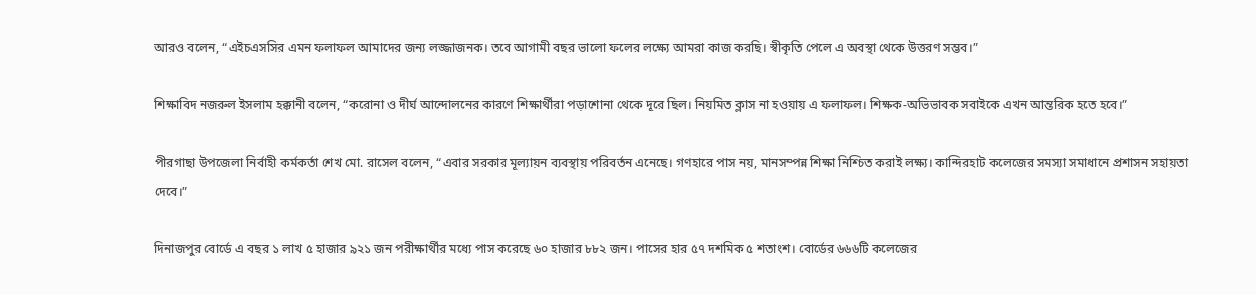আরও বলেন, “এইচএসসির এমন ফলাফল আমাদের জন্য লজ্জাজনক। তবে আগামী বছর ভালো ফলের লক্ষ্যে আমরা কাজ করছি। স্বীকৃতি পেলে এ অবস্থা থেকে উত্তরণ সম্ভব।”

শিক্ষাবিদ নজরুল ইসলাম হক্কানী বলেন, “করোনা ও দীর্ঘ আন্দোলনের কারণে শিক্ষার্থীরা পড়াশোনা থেকে দূরে ছিল। নিয়মিত ক্লাস না হওয়ায় এ ফলাফল। শিক্ষক-অভিভাবক সবাইকে এখন আন্তরিক হতে হবে।”

পীরগাছা উপজেলা নির্বাহী কর্মকর্তা শেখ মো. রাসেল বলেন, “এবার সরকার মূল্যায়ন ব্যবস্থায় পরিবর্তন এনেছে। গণহারে পাস নয়, মানসম্পন্ন শিক্ষা নিশ্চিত করাই লক্ষ্য। কান্দিরহাট কলেজের সমস্যা সমাধানে প্রশাসন সহায়তা দেবে।”

দিনাজপুর বোর্ডে এ বছর ১ লাখ ৫ হাজার ৯২১ জন পরীক্ষার্থীর মধ্যে পাস করেছে ৬০ হাজার ৮৮২ জন। পাসের হার ৫৭ দশমিক ৫ শতাংশ। বোর্ডের ৬৬৬টি কলেজের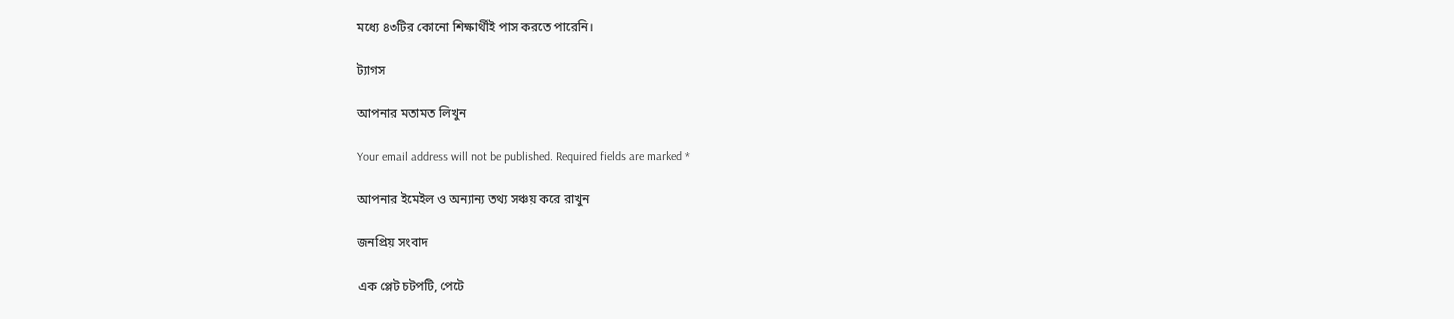মধ্যে ৪৩টির কোনো শিক্ষার্থীই পাস করতে পারেনি।

ট্যাগস

আপনার মতামত লিখুন

Your email address will not be published. Required fields are marked *

আপনার ইমেইল ও অন্যান্য তথ্য সঞ্চয় করে রাখুন

জনপ্রিয় সংবাদ

এক প্লেট চটপটি, পেটে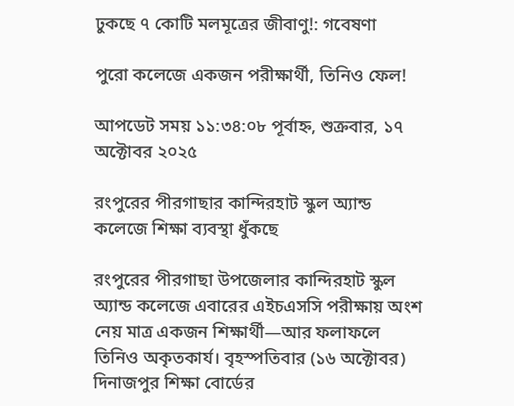ঢুকছে ৭ কোটি মলমূত্রের জীবাণু!: গবেষণা

পুরো কলেজে একজন পরীক্ষার্থী, তিনিও ফেল!

আপডেট সময় ১১:৩৪:০৮ পূর্বাহ্ন, শুক্রবার, ১৭ অক্টোবর ২০২৫

রংপুরের পীরগাছার কান্দিরহাট স্কুল অ্যান্ড কলেজে শিক্ষা ব্যবস্থা ধুঁকছে

রংপুরের পীরগাছা উপজেলার কান্দিরহাট স্কুল অ্যান্ড কলেজে এবারের এইচএসসি পরীক্ষায় অংশ নেয় মাত্র একজন শিক্ষার্থী—আর ফলাফলে তিনিও অকৃতকার্য। বৃহস্পতিবার (১৬ অক্টোবর) দিনাজপুর শিক্ষা বোর্ডের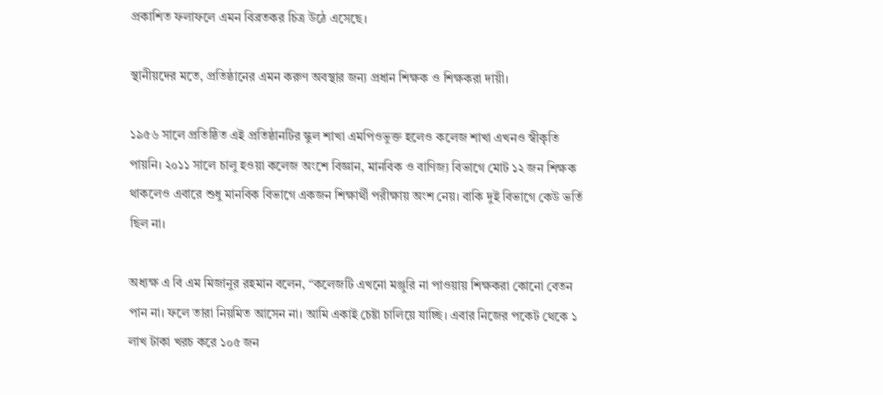প্রকাশিত ফলাফলে এমন বিব্রতকর চিত্র উঠে এসেছে।

স্থানীয়দের মতে, প্রতিষ্ঠানের এমন করুণ অবস্থার জন্য প্রধান শিক্ষক ও শিক্ষকরা দায়ী।

১৯৫৬ সালে প্রতিষ্ঠিত এই প্রতিষ্ঠানটির স্কুল শাখা এমপিওভুক্ত হলেও কলেজ শাখা এখনও স্বীকৃতি পায়নি। ২০১১ সালে চালু হওয়া কলেজ অংশে বিজ্ঞান, মানবিক ও বাণিজ্য বিভাগে মোট ১২ জন শিক্ষক থাকলেও এবারে শুধু মানবিক বিভাগে একজন শিক্ষার্থী পরীক্ষায় অংশ নেয়। বাকি দুই বিভাগে কেউ ভর্তি ছিল না।

অধ্যক্ষ এ বি এম মিজানুর রহমান বলেন, “কলেজটি এখনো মঞ্জুরি না পাওয়ায় শিক্ষকরা কোনো বেতন পান না। ফলে তারা নিয়মিত আসেন না। আমি একাই চেষ্টা চালিয়ে যাচ্ছি। এবার নিজের পকেট থেকে ১ লাখ টাকা খরচ করে ১০৫ জন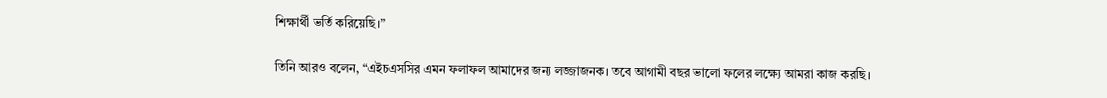শিক্ষার্থী ভর্তি করিয়েছি।”

তিনি আরও বলেন, “এইচএসসির এমন ফলাফল আমাদের জন্য লজ্জাজনক। তবে আগামী বছর ভালো ফলের লক্ষ্যে আমরা কাজ করছি।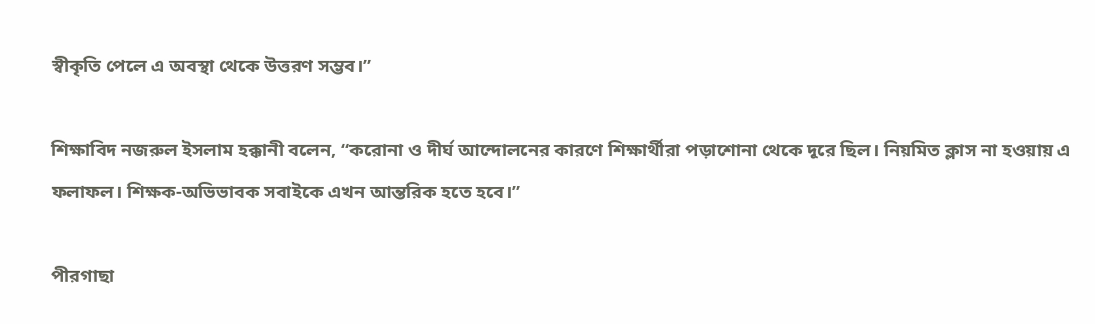স্বীকৃতি পেলে এ অবস্থা থেকে উত্তরণ সম্ভব।”

শিক্ষাবিদ নজরুল ইসলাম হক্কানী বলেন, “করোনা ও দীর্ঘ আন্দোলনের কারণে শিক্ষার্থীরা পড়াশোনা থেকে দূরে ছিল। নিয়মিত ক্লাস না হওয়ায় এ ফলাফল। শিক্ষক-অভিভাবক সবাইকে এখন আন্তরিক হতে হবে।”

পীরগাছা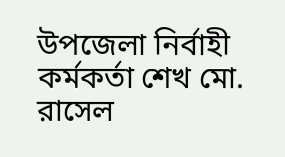উপজেলা নির্বাহী কর্মকর্তা শেখ মো. রাসেল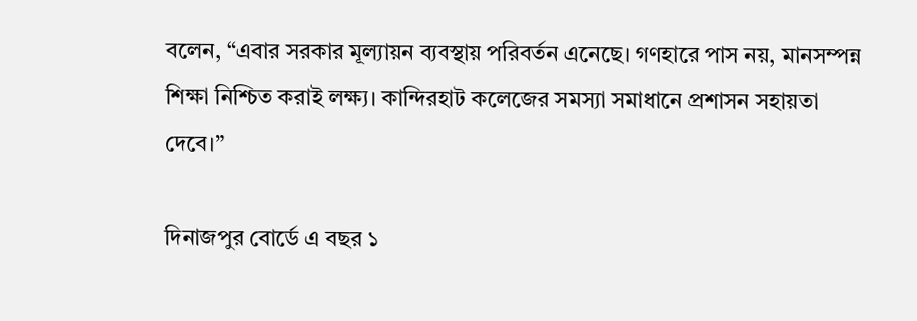বলেন, “এবার সরকার মূল্যায়ন ব্যবস্থায় পরিবর্তন এনেছে। গণহারে পাস নয়, মানসম্পন্ন শিক্ষা নিশ্চিত করাই লক্ষ্য। কান্দিরহাট কলেজের সমস্যা সমাধানে প্রশাসন সহায়তা দেবে।”

দিনাজপুর বোর্ডে এ বছর ১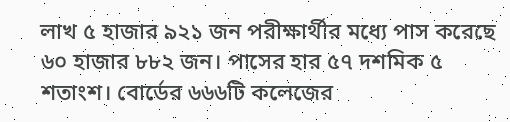লাখ ৫ হাজার ৯২১ জন পরীক্ষার্থীর মধ্যে পাস করেছে ৬০ হাজার ৮৮২ জন। পাসের হার ৫৭ দশমিক ৫ শতাংশ। বোর্ডের ৬৬৬টি কলেজের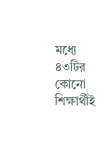মধ্যে ৪৩টির কোনো শিক্ষার্থীই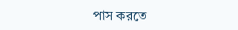পাস করতে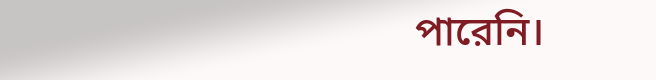পারেনি।